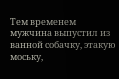Тем временем мужчина выпустил из ванной собачку, этакую моську,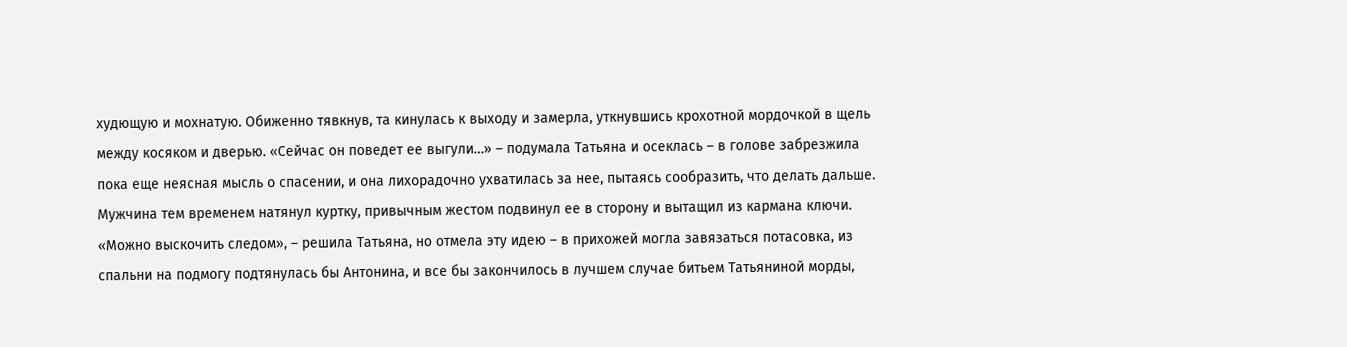худющую и мохнатую. Обиженно тявкнув, та кинулась к выходу и замерла, уткнувшись крохотной мордочкой в щель между косяком и дверью. «Сейчас он поведет ее выгули…» – подумала Татьяна и осеклась – в голове забрезжила пока еще неясная мысль о спасении, и она лихорадочно ухватилась за нее, пытаясь сообразить, что делать дальше. Мужчина тем временем натянул куртку, привычным жестом подвинул ее в сторону и вытащил из кармана ключи. «Можно выскочить следом», – решила Татьяна, но отмела эту идею – в прихожей могла завязаться потасовка, из спальни на подмогу подтянулась бы Антонина, и все бы закончилось в лучшем случае битьем Татьяниной морды,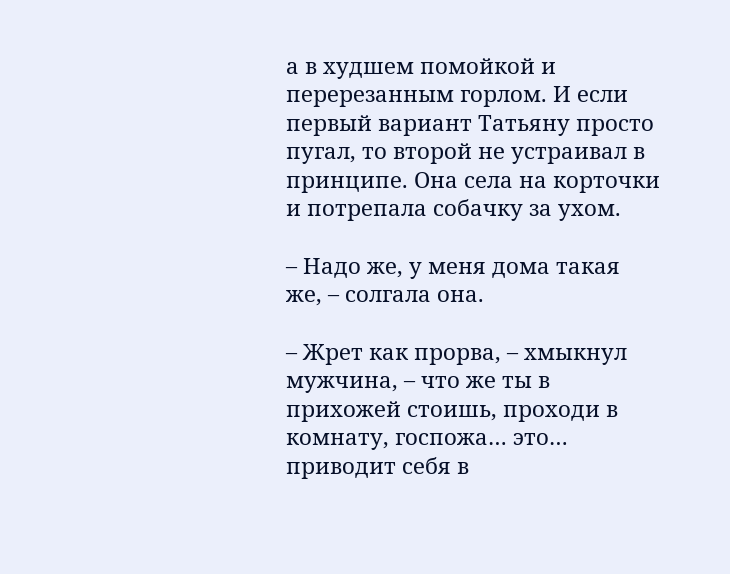а в худшем помойкой и перерезанным горлом. И если первый вариант Татьяну просто пугал, то второй не устраивал в принципе. Она села на корточки и потрепала собачку за ухом.

– Надо же, у меня дома такая же, – солгала она.

– Жрет как прорва, – хмыкнул мужчина, – что же ты в прихожей стоишь, проходи в комнату, госпожа… это… приводит себя в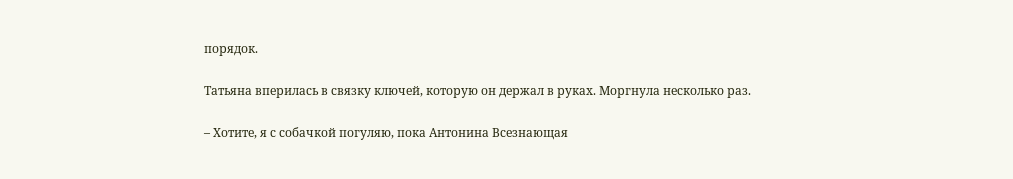порядок.

Татьяна вперилась в связку ключей, которую он держал в руках. Моргнула несколько раз.

– Хотите, я с собачкой погуляю, пока Антонина Всезнающая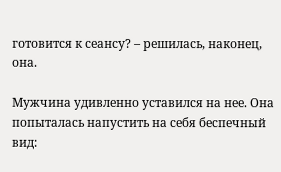готовится к сеансу? – решилась, наконец, она.

Мужчина удивленно уставился на нее. Она попыталась напустить на себя беспечный вид: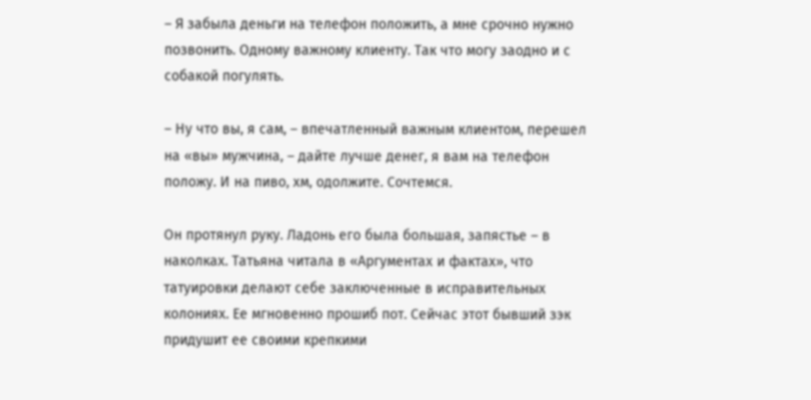– Я забыла деньги на телефон положить, а мне срочно нужно позвонить. Одному важному клиенту. Так что могу заодно и с собакой погулять.

– Ну что вы, я сам, – впечатленный важным клиентом, перешел на «вы» мужчина, – дайте лучше денег, я вам на телефон положу. И на пиво, хм, одолжите. Сочтемся.

Он протянул руку. Ладонь его была большая, запястье – в наколках. Татьяна читала в «Аргументах и фактах», что татуировки делают себе заключенные в исправительных колониях. Ее мгновенно прошиб пот. Сейчас этот бывший зэк придушит ее своими крепкими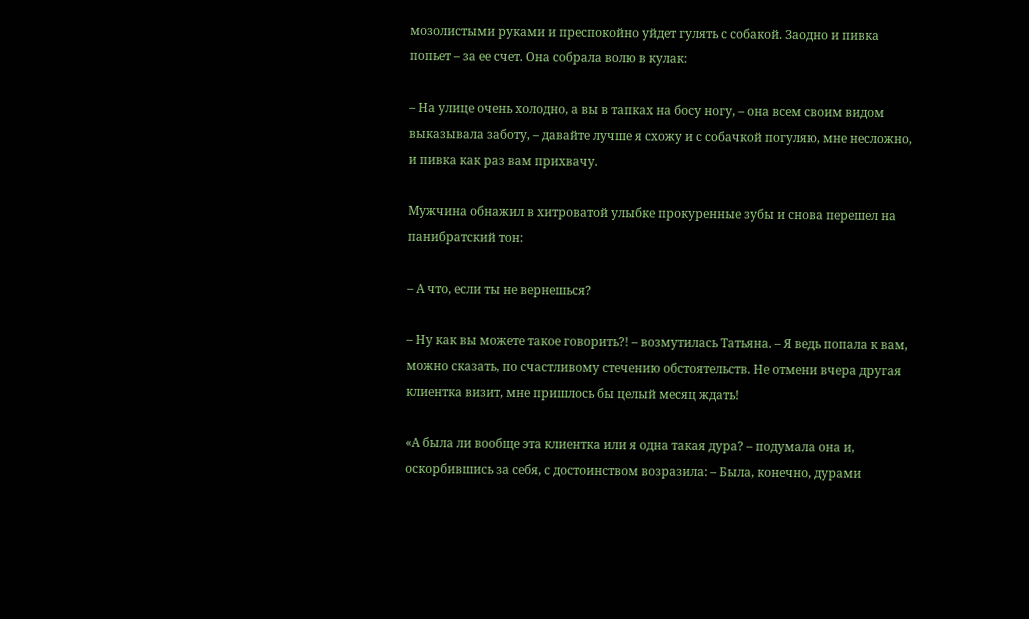мозолистыми руками и преспокойно уйдет гулять с собакой. Заодно и пивка попьет – за ее счет. Она собрала волю в кулак:

– На улице очень холодно, а вы в тапках на босу ногу, – она всем своим видом выказывала заботу, – давайте лучше я схожу и с собачкой погуляю, мне несложно, и пивка как раз вам прихвачу.

Мужчина обнажил в хитроватой улыбке прокуренные зубы и снова перешел на панибратский тон:

– А что, если ты не вернешься?

– Ну как вы можете такое говорить?! – возмутилась Татьяна. – Я ведь попала к вам, можно сказать, по счастливому стечению обстоятельств. Не отмени вчера другая клиентка визит, мне пришлось бы целый месяц ждать!

«А была ли вообще эта клиентка или я одна такая дура? – подумала она и, оскорбившись за себя, с достоинством возразила: – Была, конечно, дурами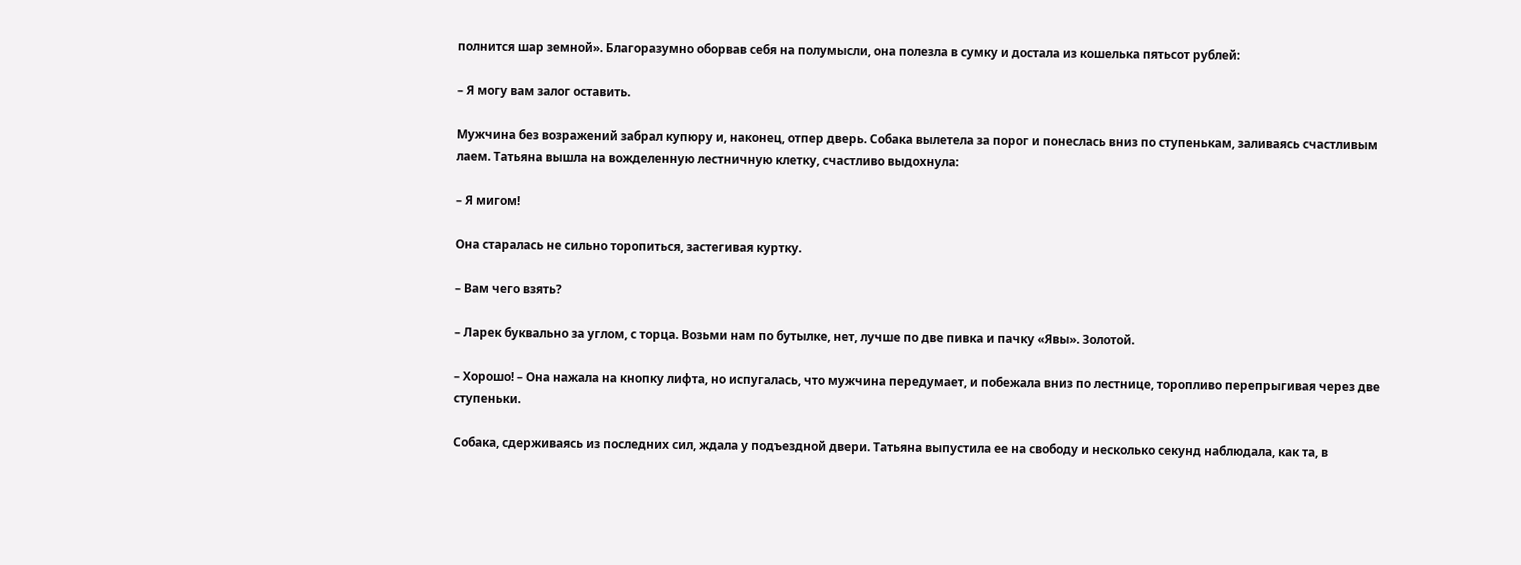полнится шар земной». Благоразумно оборвав себя на полумысли, она полезла в сумку и достала из кошелька пятьсот рублей:

– Я могу вам залог оставить.

Мужчина без возражений забрал купюру и, наконец, отпер дверь. Собака вылетела за порог и понеслась вниз по ступенькам, заливаясь счастливым лаем. Татьяна вышла на вожделенную лестничную клетку, счастливо выдохнула:

– Я мигом!

Она старалась не сильно торопиться, застегивая куртку.

– Вам чего взять?

– Ларек буквально за углом, с торца. Возьми нам по бутылке, нет, лучше по две пивка и пачку «Явы». Золотой.

– Хорошо! – Она нажала на кнопку лифта, но испугалась, что мужчина передумает, и побежала вниз по лестнице, торопливо перепрыгивая через две ступеньки.

Собака, сдерживаясь из последних сил, ждала у подъездной двери. Татьяна выпустила ее на свободу и несколько секунд наблюдала, как та, в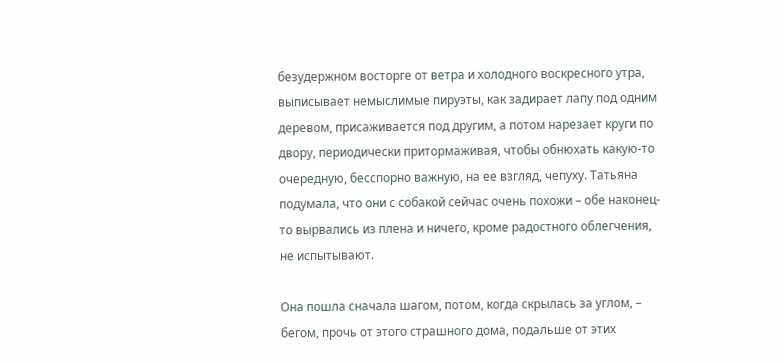безудержном восторге от ветра и холодного воскресного утра, выписывает немыслимые пируэты, как задирает лапу под одним деревом, присаживается под другим, а потом нарезает круги по двору, периодически притормаживая, чтобы обнюхать какую-то очередную, бесспорно важную, на ее взгляд, чепуху. Татьяна подумала, что они с собакой сейчас очень похожи – обе наконец-то вырвались из плена и ничего, кроме радостного облегчения, не испытывают.

Она пошла сначала шагом, потом, когда скрылась за углом, – бегом, прочь от этого страшного дома, подальше от этих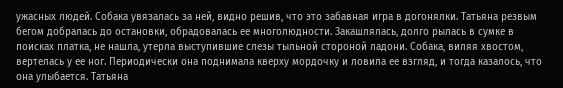ужасных людей. Собака увязалась за ней, видно решив, что это забавная игра в догонялки. Татьяна резвым бегом добралась до остановки, обрадовалась ее многолюдности. Закашлялась, долго рылась в сумке в поисках платка, не нашла, утерла выступившие слезы тыльной стороной ладони. Собака, виляя хвостом, вертелась у ее ног. Периодически она поднимала кверху мордочку и ловила ее взгляд, и тогда казалось, что она улыбается. Татьяна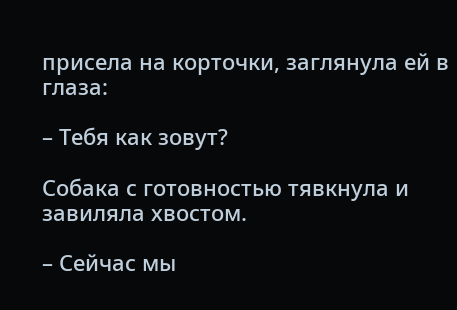присела на корточки, заглянула ей в глаза:

– Тебя как зовут?

Собака с готовностью тявкнула и завиляла хвостом.

– Сейчас мы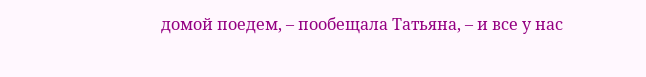домой поедем, – пообещала Татьяна, – и все у нас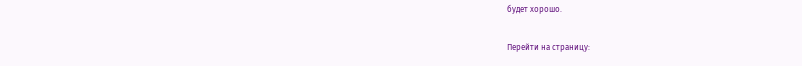будет хорошо.

Перейти на страницу: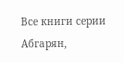Все книги серии Абгарян,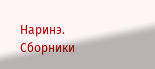Наринэ. Сборники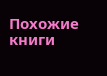Похожие книги